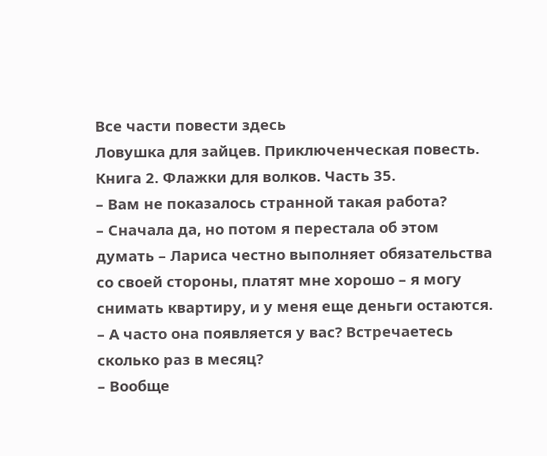Все части повести здесь
Ловушка для зайцев. Приключенческая повесть. Книга 2. Флажки для волков. Часть 35.
– Вам не показалось странной такая работа?
– Сначала да, но потом я перестала об этом думать – Лариса честно выполняет обязательства со своей стороны, платят мне хорошо – я могу снимать квартиру, и у меня еще деньги остаются.
– А часто она появляется у вас? Встречаетесь сколько раз в месяц?
– Вообще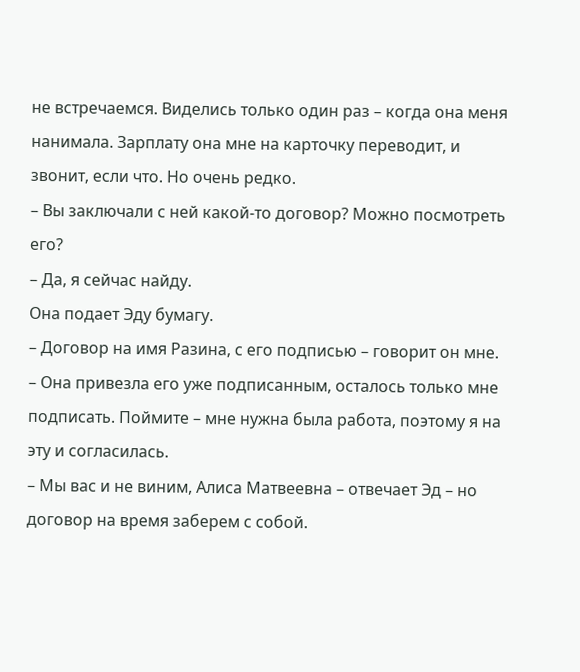не встречаемся. Виделись только один раз – когда она меня нанимала. Зарплату она мне на карточку переводит, и звонит, если что. Но очень редко.
– Вы заключали с ней какой-то договор? Можно посмотреть его?
– Да, я сейчас найду.
Она подает Эду бумагу.
– Договор на имя Разина, с его подписью – говорит он мне.
– Она привезла его уже подписанным, осталось только мне подписать. Поймите – мне нужна была работа, поэтому я на эту и согласилась.
– Мы вас и не виним, Алиса Матвеевна – отвечает Эд – но договор на время заберем с собой.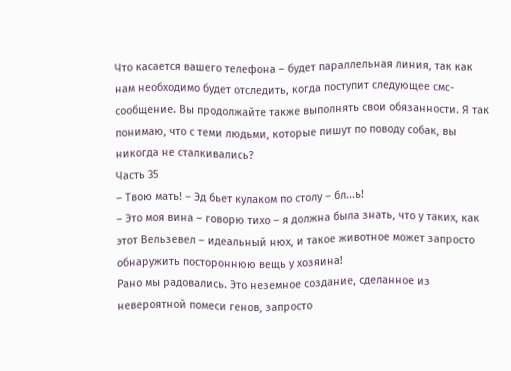Что касается вашего телефона – будет параллельная линия, так как нам необходимо будет отследить, когда поступит следующее смс-сообщение. Вы продолжайте также выполнять свои обязанности. Я так понимаю, что с теми людьми, которые пишут по поводу собак, вы никогда не сталкивались?
Часть 35
– Твою мать! – Эд бьет кулаком по столу – бл...ь!
– Это моя вина – говорю тихо – я должна была знать, что у таких, как этот Вельзевел – идеальный нюх, и такое животное может запросто обнаружить постороннюю вещь у хозяина!
Рано мы радовались. Это неземное создание, сделанное из невероятной помеси генов, запросто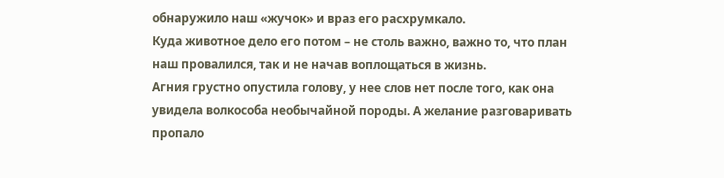обнаружило наш «жучок» и враз его расхрумкало.
Куда животное дело его потом – не столь важно, важно то, что план наш провалился, так и не начав воплощаться в жизнь.
Агния грустно опустила голову, у нее слов нет после того, как она увидела волкособа необычайной породы. А желание разговаривать пропало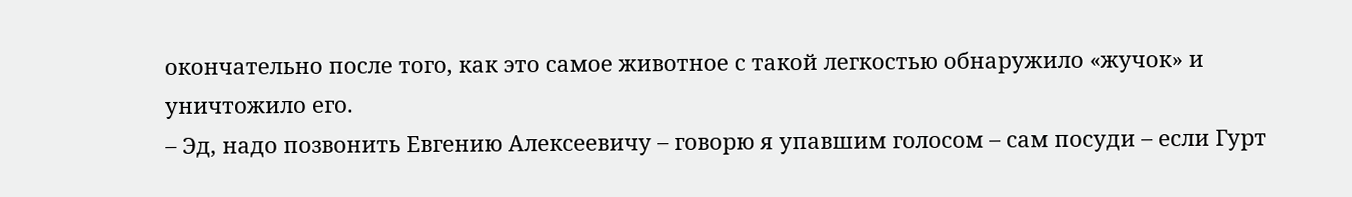окончательно после того, как это самое животное с такой легкостью обнаружило «жучок» и уничтожило его.
– Эд, надо позвонить Евгению Алексеевичу – говорю я упавшим голосом – сам посуди – если Гурт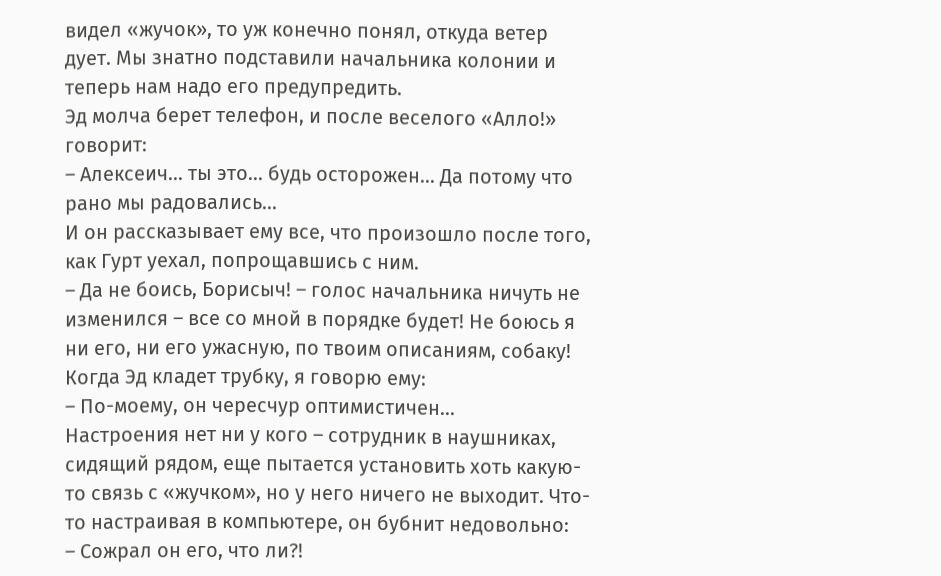видел «жучок», то уж конечно понял, откуда ветер дует. Мы знатно подставили начальника колонии и теперь нам надо его предупредить.
Эд молча берет телефон, и после веселого «Алло!» говорит:
– Алексеич... ты это... будь осторожен... Да потому что рано мы радовались...
И он рассказывает ему все, что произошло после того, как Гурт уехал, попрощавшись с ним.
– Да не боись, Борисыч! – голос начальника ничуть не изменился – все со мной в порядке будет! Не боюсь я ни его, ни его ужасную, по твоим описаниям, собаку!
Когда Эд кладет трубку, я говорю ему:
– По-моему, он чересчур оптимистичен...
Настроения нет ни у кого – сотрудник в наушниках, сидящий рядом, еще пытается установить хоть какую-то связь с «жучком», но у него ничего не выходит. Что-то настраивая в компьютере, он бубнит недовольно:
– Сожрал он его, что ли?!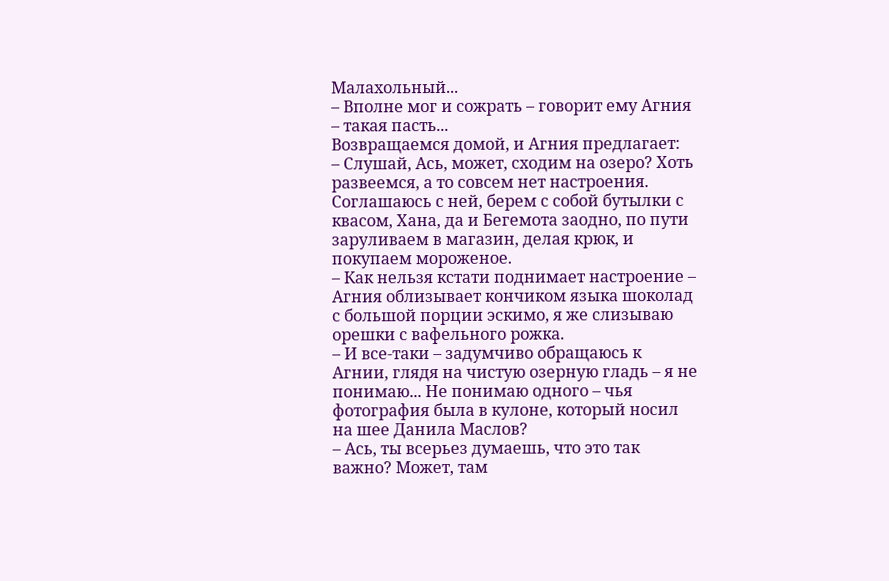Малахольный...
– Вполне мог и сожрать – говорит ему Агния – такая пасть...
Возвращаемся домой, и Агния предлагает:
– Слушай, Ась, может, сходим на озеро? Хоть развеемся, а то совсем нет настроения.
Соглашаюсь с ней, берем с собой бутылки с квасом, Хана, да и Бегемота заодно, по пути заруливаем в магазин, делая крюк, и покупаем мороженое.
– Как нельзя кстати поднимает настроение – Агния облизывает кончиком языка шоколад с большой порции эскимо, я же слизываю орешки с вафельного рожка.
– И все-таки – задумчиво обращаюсь к Агнии, глядя на чистую озерную гладь – я не понимаю... Не понимаю одного – чья фотография была в кулоне, который носил на шее Данила Маслов?
– Ась, ты всерьез думаешь, что это так важно? Может, там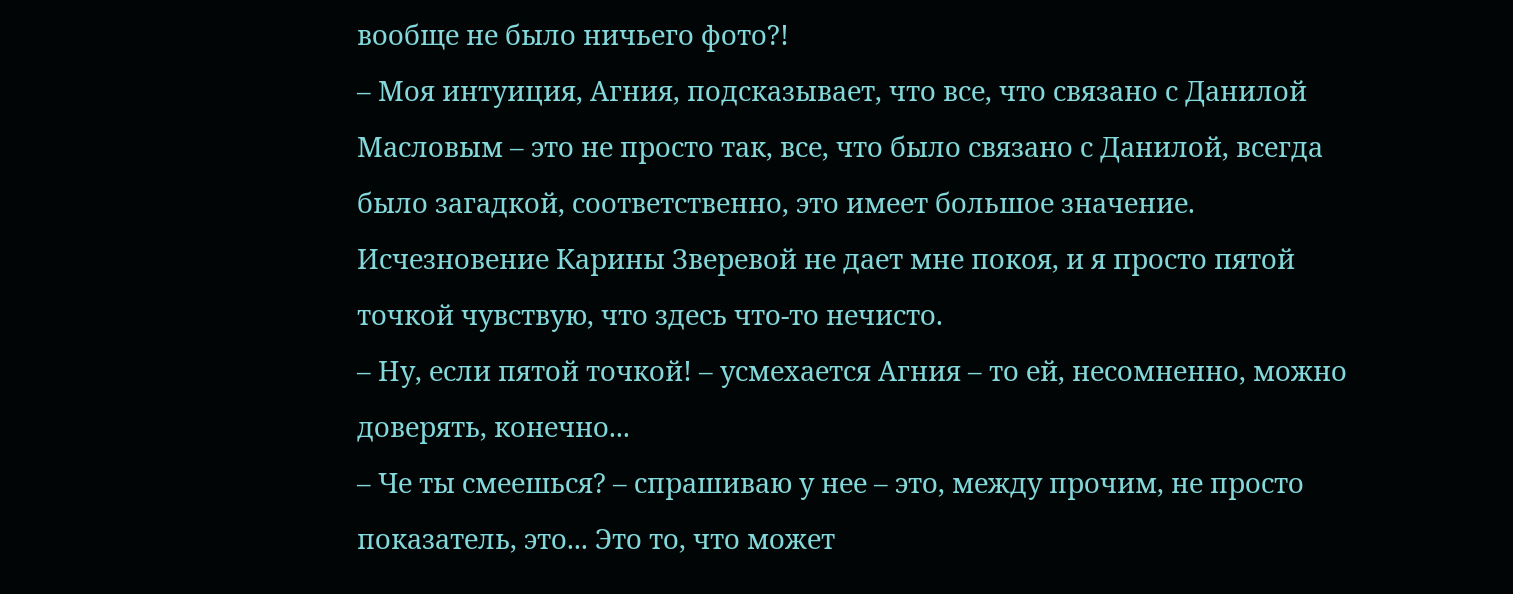вообще не было ничьего фото?!
– Моя интуиция, Агния, подсказывает, что все, что связано с Данилой Масловым – это не просто так, все, что было связано с Данилой, всегда было загадкой, соответственно, это имеет большое значение. Исчезновение Карины Зверевой не дает мне покоя, и я просто пятой точкой чувствую, что здесь что-то нечисто.
– Ну, если пятой точкой! – усмехается Агния – то ей, несомненно, можно доверять, конечно...
– Че ты смеешься? – спрашиваю у нее – это, между прочим, не просто показатель, это... Это то, что может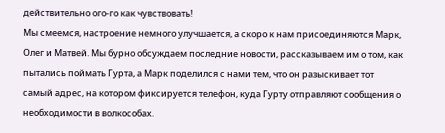действительно ого-го как чувствовать!
Мы смеемся, настроение немного улучшается, а скоро к нам присоединяются Марк, Олег и Матвей. Мы бурно обсуждаем последние новости, рассказываем им о том, как пытались поймать Гурта, а Марк поделился с нами тем, что он разыскивает тот самый адрес, на котором фиксируется телефон, куда Гурту отправляют сообщения о необходимости в волкособах.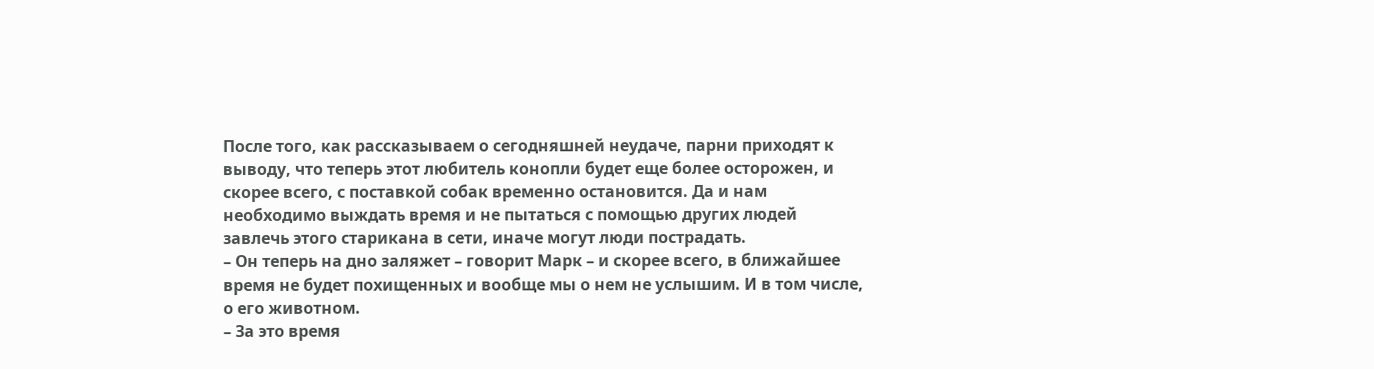После того, как рассказываем о сегодняшней неудаче, парни приходят к выводу, что теперь этот любитель конопли будет еще более осторожен, и скорее всего, с поставкой собак временно остановится. Да и нам необходимо выждать время и не пытаться с помощью других людей завлечь этого старикана в сети, иначе могут люди пострадать.
– Он теперь на дно заляжет – говорит Марк – и скорее всего, в ближайшее время не будет похищенных и вообще мы о нем не услышим. И в том числе, о его животном.
– За это время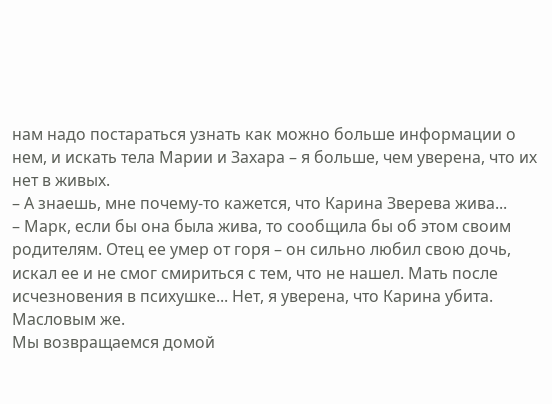нам надо постараться узнать как можно больше информации о нем, и искать тела Марии и Захара – я больше, чем уверена, что их нет в живых.
– А знаешь, мне почему-то кажется, что Карина Зверева жива...
– Марк, если бы она была жива, то сообщила бы об этом своим родителям. Отец ее умер от горя – он сильно любил свою дочь, искал ее и не смог смириться с тем, что не нашел. Мать после исчезновения в психушке... Нет, я уверена, что Карина убита. Масловым же.
Мы возвращаемся домой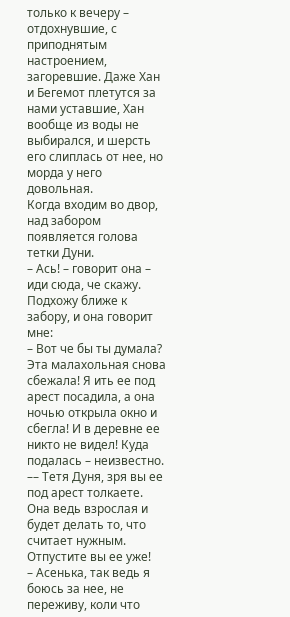только к вечеру – отдохнувшие, с приподнятым настроением, загоревшие. Даже Хан и Бегемот плетутся за нами уставшие, Хан вообще из воды не выбирался, и шерсть его слиплась от нее, но морда у него довольная.
Когда входим во двор, над забором появляется голова тетки Дуни.
– Ась! – говорит она – иди сюда, че скажу.
Подхожу ближе к забору, и она говорит мне:
– Вот че бы ты думала? Эта малахольная снова сбежала! Я ить ее под арест посадила, а она ночью открыла окно и сбегла! И в деревне ее никто не видел! Куда подалась – неизвестно.
–– Тетя Дуня, зря вы ее под арест толкаете. Она ведь взрослая и будет делать то, что считает нужным. Отпустите вы ее уже!
– Асенька, так ведь я боюсь за нее, не переживу, коли что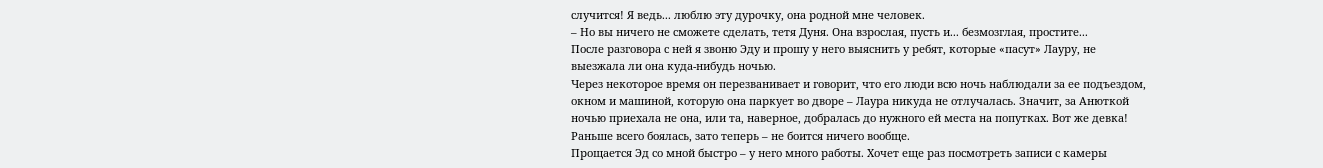случится! Я ведь... люблю эту дурочку, она родной мне человек.
– Но вы ничего не сможете сделать, тетя Дуня. Она взрослая, пусть и... безмозглая, простите...
После разговора с ней я звоню Эду и прошу у него выяснить у ребят, которые «пасут» Лауру, не выезжала ли она куда-нибудь ночью.
Через некоторое время он перезванивает и говорит, что его люди всю ночь наблюдали за ее подъездом, окном и машиной, которую она паркует во дворе – Лаура никуда не отлучалась. Значит, за Анюткой ночью приехала не она, или та, наверное, добралась до нужного ей места на попутках. Вот же девка! Раньше всего боялась, зато теперь – не боится ничего вообще.
Прощается Эд со мной быстро – у него много работы. Хочет еще раз посмотреть записи с камеры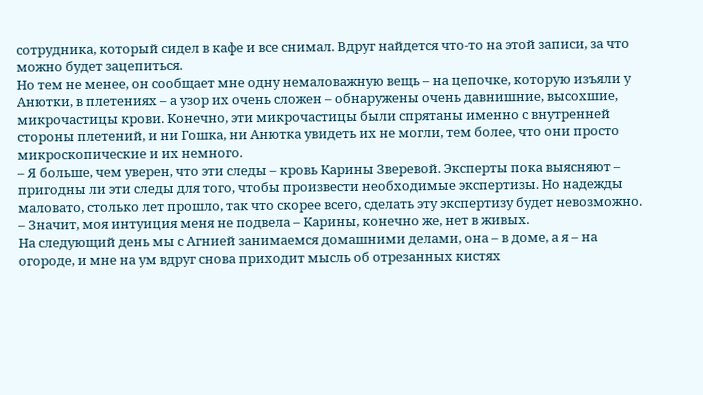сотрудника, который сидел в кафе и все снимал. Вдруг найдется что-то на этой записи, за что можно будет зацепиться.
Но тем не менее, он сообщает мне одну немаловажную вещь – на цепочке, которую изъяли у Анютки, в плетениях – а узор их очень сложен – обнаружены очень давнишние, высохшие, микрочастицы крови. Конечно, эти микрочастицы были спрятаны именно с внутренней стороны плетений, и ни Гошка, ни Анютка увидеть их не могли, тем более, что они просто микроскопические и их немного.
– Я больше, чем уверен, что эти следы – кровь Карины Зверевой. Эксперты пока выясняют – пригодны ли эти следы для того, чтобы произвести необходимые экспертизы. Но надежды маловато, столько лет прошло, так что скорее всего, сделать эту экспертизу будет невозможно.
– Значит, моя интуиция меня не подвела – Карины, конечно же, нет в живых.
На следующий день мы с Агнией занимаемся домашними делами, она – в доме, а я – на огороде, и мне на ум вдруг снова приходит мысль об отрезанных кистях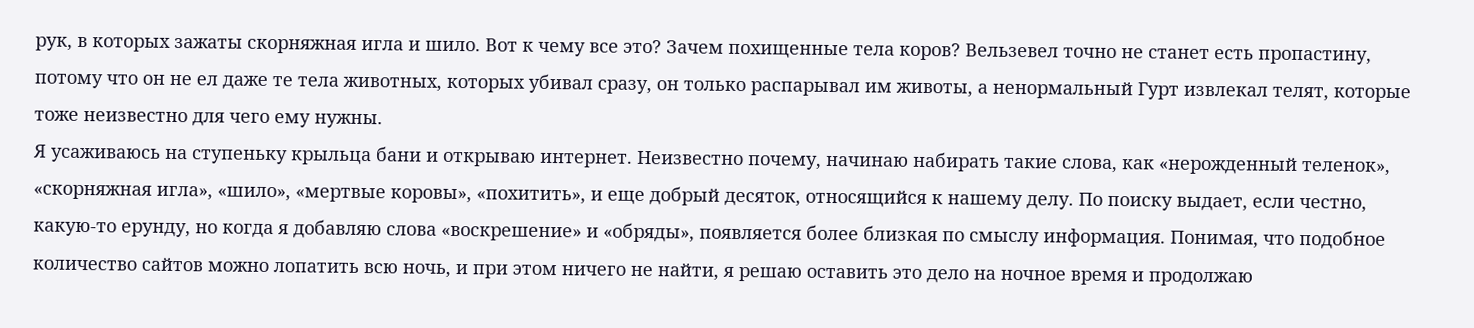рук, в которых зажаты скорняжная игла и шило. Вот к чему все это? Зачем похищенные тела коров? Вельзевел точно не станет есть пропастину, потому что он не ел даже те тела животных, которых убивал сразу, он только распарывал им животы, а ненормальный Гурт извлекал телят, которые тоже неизвестно для чего ему нужны.
Я усаживаюсь на ступеньку крыльца бани и открываю интернет. Неизвестно почему, начинаю набирать такие слова, как «нерожденный теленок», «скорняжная игла», «шило», «мертвые коровы», «похитить», и еще добрый десяток, относящийся к нашему делу. По поиску выдает, если честно, какую-то ерунду, но когда я добавляю слова «воскрешение» и «обряды», появляется более близкая по смыслу информация. Понимая, что подобное количество сайтов можно лопатить всю ночь, и при этом ничего не найти, я решаю оставить это дело на ночное время и продолжаю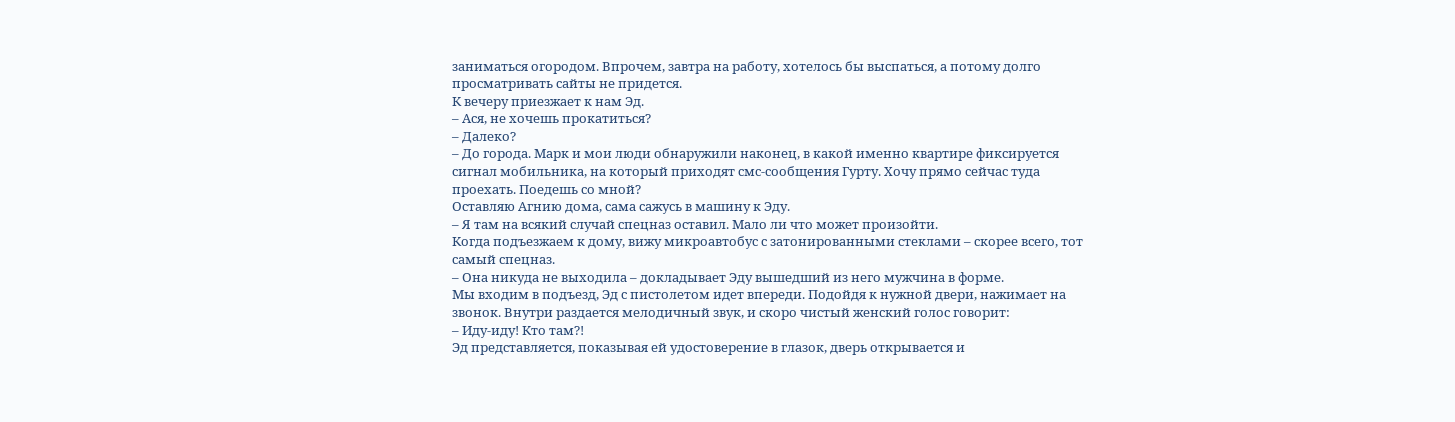заниматься огородом. Впрочем, завтра на работу, хотелось бы выспаться, а потому долго просматривать сайты не придется.
К вечеру приезжает к нам Эд.
– Ася, не хочешь прокатиться?
– Далеко?
– До города. Марк и мои люди обнаружили наконец, в какой именно квартире фиксируется сигнал мобильника, на который приходят смс-сообщения Гурту. Хочу прямо сейчас туда проехать. Поедешь со мной?
Оставляю Агнию дома, сама сажусь в машину к Эду.
– Я там на всякий случай спецназ оставил. Мало ли что может произойти.
Когда подъезжаем к дому, вижу микроавтобус с затонированными стеклами – скорее всего, тот самый спецназ.
– Она никуда не выходила – докладывает Эду вышедший из него мужчина в форме.
Мы входим в подъезд, Эд с пистолетом идет впереди. Подойдя к нужной двери, нажимает на звонок. Внутри раздается мелодичный звук, и скоро чистый женский голос говорит:
– Иду-иду! Кто там?!
Эд представляется, показывая ей удостоверение в глазок, дверь открывается и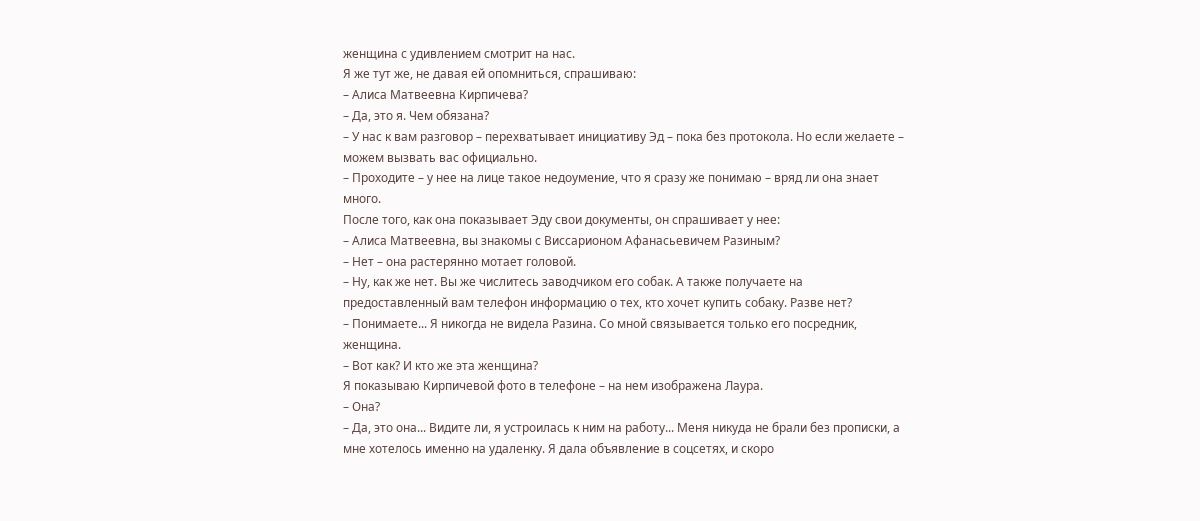женщина с удивлением смотрит на нас.
Я же тут же, не давая ей опомниться, спрашиваю:
– Алиса Матвеевна Кирпичева?
– Да, это я. Чем обязана?
– У нас к вам разговор – перехватывает инициативу Эд – пока без протокола. Но если желаете – можем вызвать вас официально.
– Проходите – у нее на лице такое недоумение, что я сразу же понимаю – вряд ли она знает много.
После того, как она показывает Эду свои документы, он спрашивает у нее:
– Алиса Матвеевна, вы знакомы с Виссарионом Афанасьевичем Разиным?
– Нет – она растерянно мотает головой.
– Ну, как же нет. Вы же числитесь заводчиком его собак. А также получаете на предоставленный вам телефон информацию о тех, кто хочет купить собаку. Разве нет?
– Понимаете... Я никогда не видела Разина. Со мной связывается только его посредник, женщина.
– Вот как? И кто же эта женщина?
Я показываю Кирпичевой фото в телефоне – на нем изображена Лаура.
– Она?
– Да, это она... Видите ли, я устроилась к ним на работу... Меня никуда не брали без прописки, а мне хотелось именно на удаленку. Я дала объявление в соцсетях, и скоро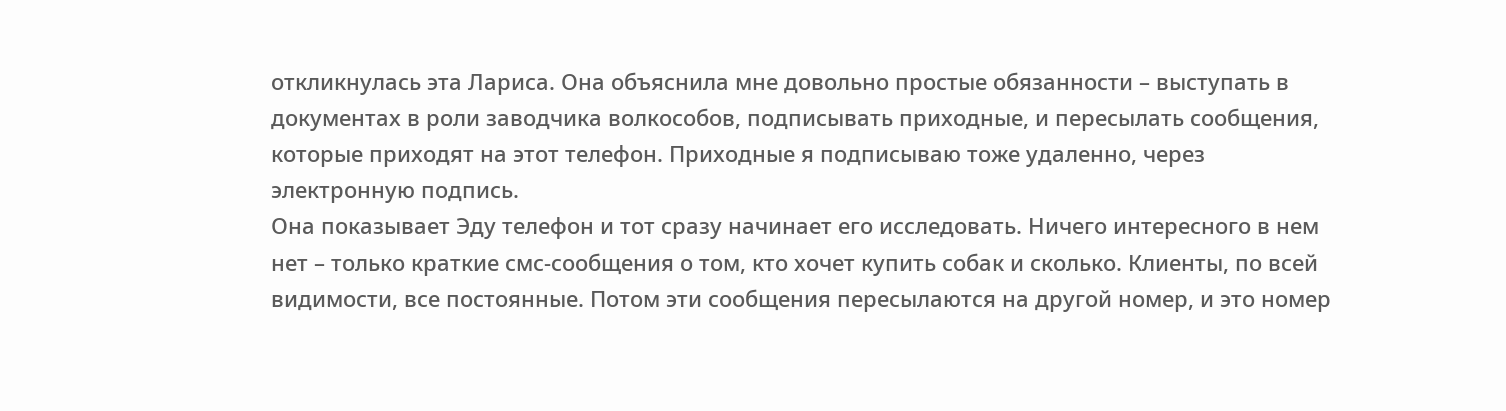откликнулась эта Лариса. Она объяснила мне довольно простые обязанности – выступать в документах в роли заводчика волкособов, подписывать приходные, и пересылать сообщения, которые приходят на этот телефон. Приходные я подписываю тоже удаленно, через электронную подпись.
Она показывает Эду телефон и тот сразу начинает его исследовать. Ничего интересного в нем нет – только краткие смс-сообщения о том, кто хочет купить собак и сколько. Клиенты, по всей видимости, все постоянные. Потом эти сообщения пересылаются на другой номер, и это номер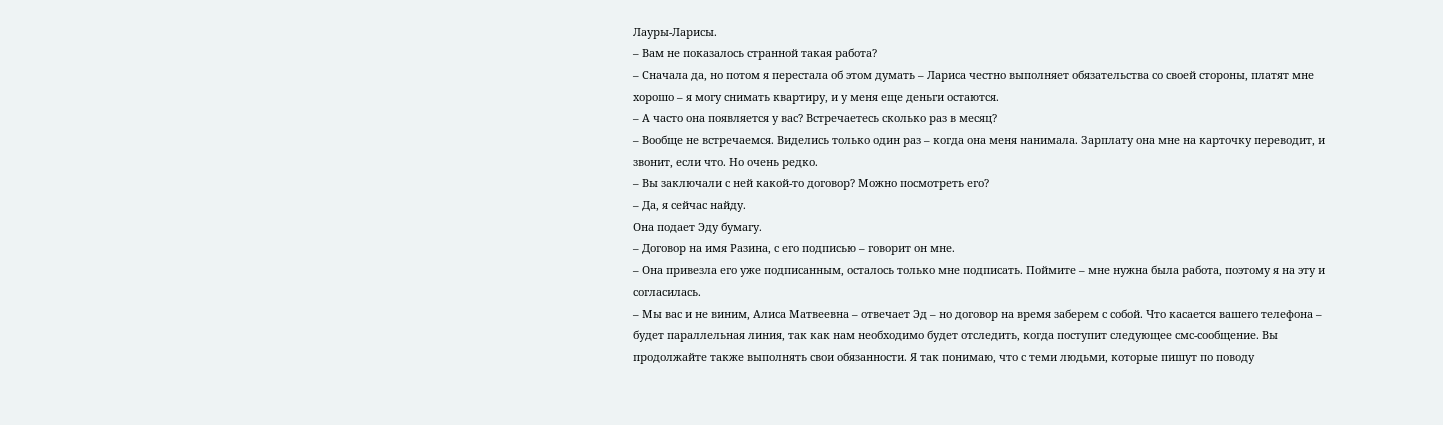Лауры-Ларисы.
– Вам не показалось странной такая работа?
– Сначала да, но потом я перестала об этом думать – Лариса честно выполняет обязательства со своей стороны, платят мне хорошо – я могу снимать квартиру, и у меня еще деньги остаются.
– А часто она появляется у вас? Встречаетесь сколько раз в месяц?
– Вообще не встречаемся. Виделись только один раз – когда она меня нанимала. Зарплату она мне на карточку переводит, и звонит, если что. Но очень редко.
– Вы заключали с ней какой-то договор? Можно посмотреть его?
– Да, я сейчас найду.
Она подает Эду бумагу.
– Договор на имя Разина, с его подписью – говорит он мне.
– Она привезла его уже подписанным, осталось только мне подписать. Поймите – мне нужна была работа, поэтому я на эту и согласилась.
– Мы вас и не виним, Алиса Матвеевна – отвечает Эд – но договор на время заберем с собой. Что касается вашего телефона – будет параллельная линия, так как нам необходимо будет отследить, когда поступит следующее смс-сообщение. Вы продолжайте также выполнять свои обязанности. Я так понимаю, что с теми людьми, которые пишут по поводу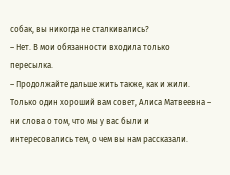собак, вы никогда не сталкивались?
– Нет. В мои обязанности входила только пересылка.
– Продолжайте дальше жить также, как и жили. Только один хороший вам совет, Алиса Матвеевна – ни слова о том, что мы у вас были и интересовались тем, о чем вы нам рассказали.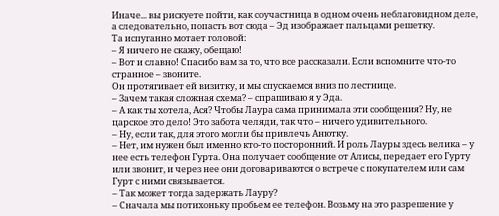Иначе... вы рискуете пойти, как соучастница в одном очень неблаговидном деле, а следовательно, попасть вот сюда – Эд изображает пальцами решетку.
Та испуганно мотает головой:
– Я ничего не скажу, обещаю!
– Вот и славно! Спасибо вам за то, что все рассказали. Если вспомните что-то странное – звоните.
Он протягивает ей визитку, и мы спускаемся вниз по лестнице.
– Зачем такая сложная схема? – спрашиваю я у Эда.
– А как ты хотела, Ася? Чтобы Лаура сама принимала эти сообщения? Ну, не царское это дело! Это забота челяди, так что – ничего удивительного.
– Ну, если так, для этого могли бы привлечь Анютку.
– Нет, им нужен был именно кто-то посторонний. И роль Лауры здесь велика – у нее есть телефон Гурта. Она получает сообщение от Алисы, передает его Гурту или звонит, и через нее они договариваются о встрече с покупателем или сам Гурт с ними связывается.
– Так может тогда задержать Лауру?
– Сначала мы потихоньку пробьем ее телефон. Возьму на это разрешение у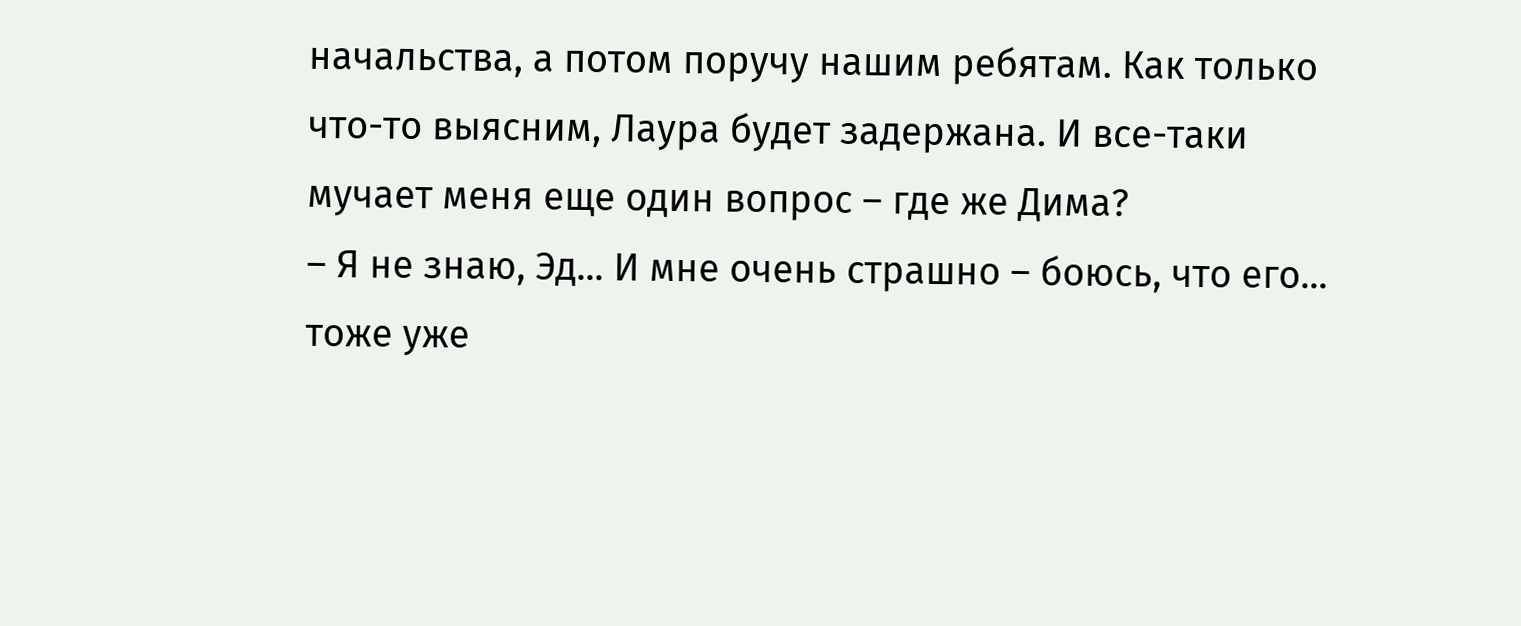начальства, а потом поручу нашим ребятам. Как только что-то выясним, Лаура будет задержана. И все-таки мучает меня еще один вопрос – где же Дима?
– Я не знаю, Эд... И мне очень страшно – боюсь, что его... тоже уже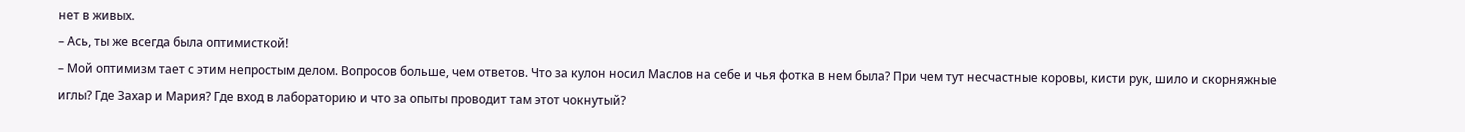нет в живых.
– Ась, ты же всегда была оптимисткой!
– Мой оптимизм тает с этим непростым делом. Вопросов больше, чем ответов. Что за кулон носил Маслов на себе и чья фотка в нем была? При чем тут несчастные коровы, кисти рук, шило и скорняжные иглы? Где Захар и Мария? Где вход в лабораторию и что за опыты проводит там этот чокнутый?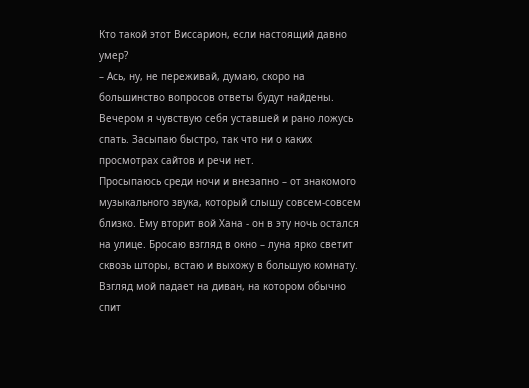Кто такой этот Виссарион, если настоящий давно умер?
– Ась, ну, не переживай, думаю, скоро на большинство вопросов ответы будут найдены.
Вечером я чувствую себя уставшей и рано ложусь спать. Засыпаю быстро, так что ни о каких просмотрах сайтов и речи нет.
Просыпаюсь среди ночи и внезапно – от знакомого музыкального звука, который слышу совсем-совсем близко. Ему вторит вой Хана - он в эту ночь остался на улице. Бросаю взгляд в окно – луна ярко светит сквозь шторы, встаю и выхожу в большую комнату. Взгляд мой падает на диван, на котором обычно спит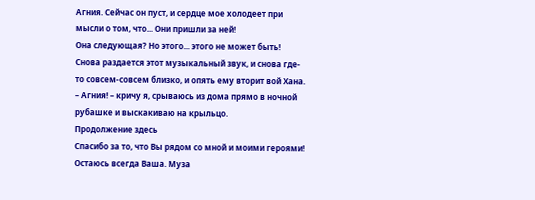Агния. Сейчас он пуст, и сердце мое холодеет при мысли о том, что... Они пришли за ней!
Она следующая? Но этого... этого не может быть!
Снова раздается этот музыкальный звук, и снова где-то совсем-совсем близко, и опять ему вторит вой Хана.
– Агния! – кричу я, срываюсь из дома прямо в ночной рубашке и выскакиваю на крыльцо.
Продолжение здесь
Спасибо за то, что Вы рядом со мной и моими героями! Остаюсь всегда Ваша. Муза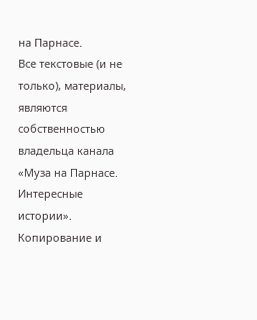на Парнасе.
Все текстовые (и не только), материалы, являются собственностью владельца канала «Муза на Парнасе. Интересные истории». Копирование и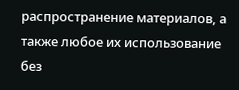распространение материалов, а также любое их использование без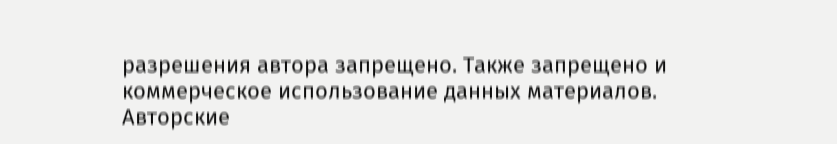разрешения автора запрещено. Также запрещено и коммерческое использование данных материалов. Авторские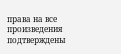права на все произведения подтверждены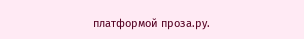платформой проза.ру.